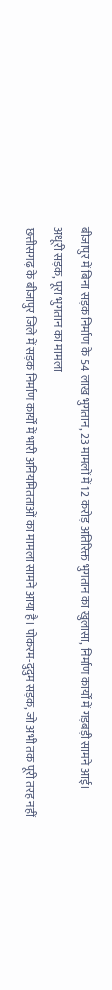बीजापुर में बिना सड़क निर्माण के 54 लाख भुगतान, 23 मामलों में 12 करोड़ अतिरिक्त भुगतान का खुलासा, निर्माण कार्यों में गड़बड़ी सामने आई।
अधूरी सड़क, पूरा भुगतान का मामला
छत्तीसगढ़ के बीजापुर जिले में सड़क निर्माण कार्यों में भारी अनियमितताओं का मामला सामने आया है। पोकरम-दुदुम सड़क, जो अभी तक पूरी तरह नहीं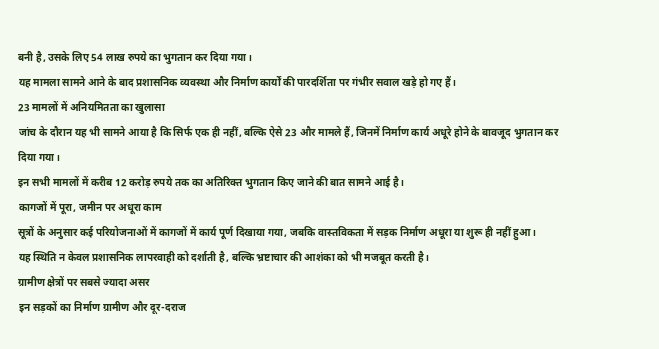बनी है, उसके लिए 54 लाख रुपये का भुगतान कर दिया गया।
यह मामला सामने आने के बाद प्रशासनिक व्यवस्था और निर्माण कार्यों की पारदर्शिता पर गंभीर सवाल खड़े हो गए हैं।
23 मामलों में अनियमितता का खुलासा
जांच के दौरान यह भी सामने आया है कि सिर्फ एक ही नहीं, बल्कि ऐसे 23 और मामले हैं, जिनमें निर्माण कार्य अधूरे होने के बावजूद भुगतान कर दिया गया।
इन सभी मामलों में करीब 12 करोड़ रुपये तक का अतिरिक्त भुगतान किए जाने की बात सामने आई है।
कागजों में पूरा, जमीन पर अधूरा काम
सूत्रों के अनुसार कई परियोजनाओं में कागजों में कार्य पूर्ण दिखाया गया, जबकि वास्तविकता में सड़क निर्माण अधूरा या शुरू ही नहीं हुआ।
यह स्थिति न केवल प्रशासनिक लापरवाही को दर्शाती है, बल्कि भ्रष्टाचार की आशंका को भी मजबूत करती है।
ग्रामीण क्षेत्रों पर सबसे ज्यादा असर
इन सड़कों का निर्माण ग्रामीण और दूर-दराज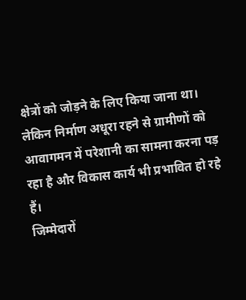क्षेत्रों को जोड़ने के लिए किया जाना था।
लेकिन निर्माण अधूरा रहने से ग्रामीणों को आवागमन में परेशानी का सामना करना पड़ रहा है और विकास कार्य भी प्रभावित हो रहे हैं।
जिम्मेदारों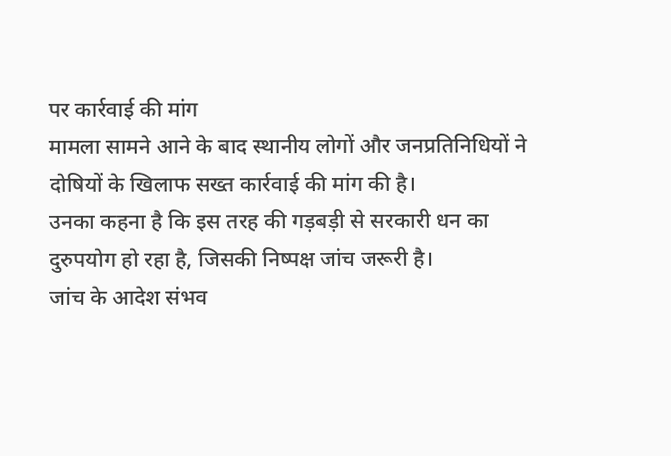पर कार्रवाई की मांग
मामला सामने आने के बाद स्थानीय लोगों और जनप्रतिनिधियों ने दोषियों के खिलाफ सख्त कार्रवाई की मांग की है।
उनका कहना है कि इस तरह की गड़बड़ी से सरकारी धन का दुरुपयोग हो रहा है, जिसकी निष्पक्ष जांच जरूरी है।
जांच के आदेश संभव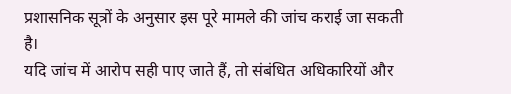प्रशासनिक सूत्रों के अनुसार इस पूरे मामले की जांच कराई जा सकती है।
यदि जांच में आरोप सही पाए जाते हैं, तो संबंधित अधिकारियों और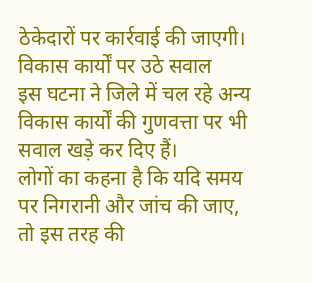ठेकेदारों पर कार्रवाई की जाएगी।
विकास कार्यों पर उठे सवाल
इस घटना ने जिले में चल रहे अन्य विकास कार्यों की गुणवत्ता पर भी सवाल खड़े कर दिए हैं।
लोगों का कहना है कि यदि समय पर निगरानी और जांच की जाए, तो इस तरह की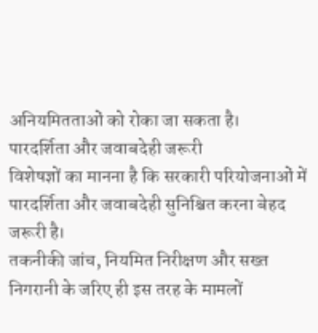अनियमितताओं को रोका जा सकता है।
पारदर्शिता और जवाबदेही जरूरी
विशेषज्ञों का मानना है कि सरकारी परियोजनाओं में पारदर्शिता और जवाबदेही सुनिश्चित करना बेहद जरूरी है।
तकनीकी जांच, नियमित निरीक्षण और सख्त निगरानी के जरिए ही इस तरह के मामलों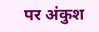पर अंकुश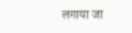लगाया जा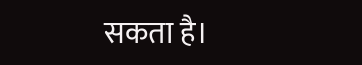सकता है।